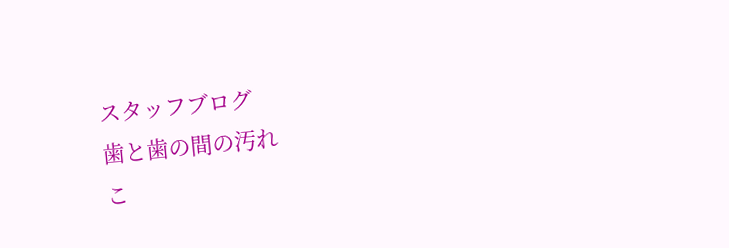スタッフブログ
歯と歯の間の汚れ
こ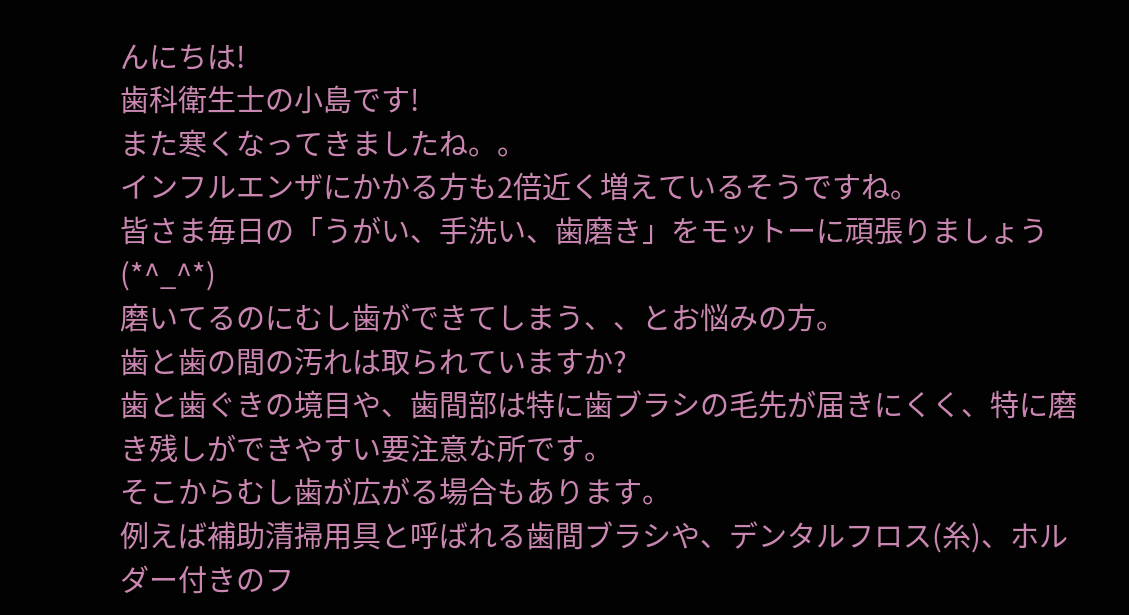んにちは!
歯科衛生士の小島です!
また寒くなってきましたね。。
インフルエンザにかかる方も2倍近く増えているそうですね。
皆さま毎日の「うがい、手洗い、歯磨き」をモットーに頑張りましょう(*^_^*)
磨いてるのにむし歯ができてしまう、、とお悩みの方。
歯と歯の間の汚れは取られていますか?
歯と歯ぐきの境目や、歯間部は特に歯ブラシの毛先が届きにくく、特に磨き残しができやすい要注意な所です。
そこからむし歯が広がる場合もあります。
例えば補助清掃用具と呼ばれる歯間ブラシや、デンタルフロス(糸)、ホルダー付きのフ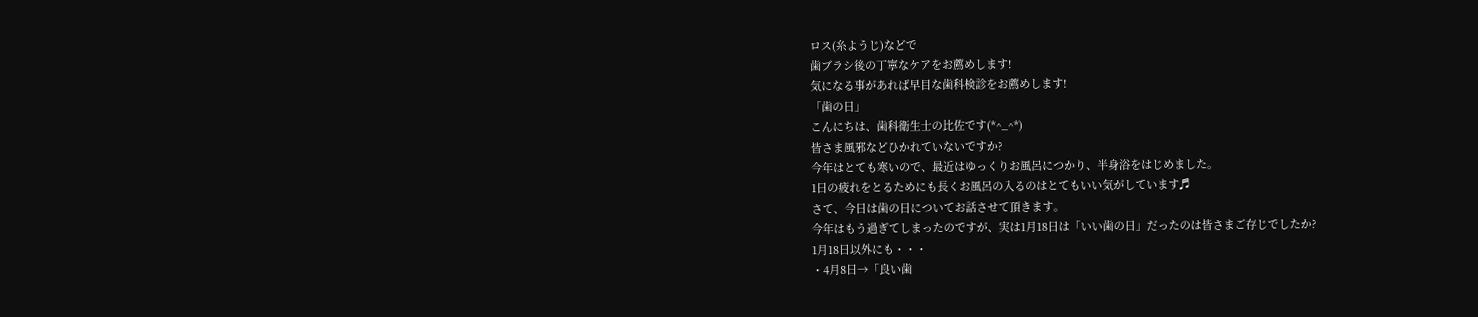ロス(糸ようじ)などで
歯ブラシ後の丁寧なケアをお薦めします!
気になる事があれば早目な歯科検診をお薦めします!
「歯の日」
こんにちは、歯科衛生士の比佐です(*^_^*)
皆さま風邪などひかれていないですか?
今年はとても寒いので、最近はゆっくりお風呂につかり、半身浴をはじめました。
1日の疲れをとるためにも長くお風呂の入るのはとてもいい気がしています♬
さて、今日は歯の日についてお話させて頂きます。
今年はもう過ぎてしまったのですが、実は1月18日は「いい歯の日」だったのは皆さまご存じでしたか?
1月18日以外にも・・・
・4月8日→「良い歯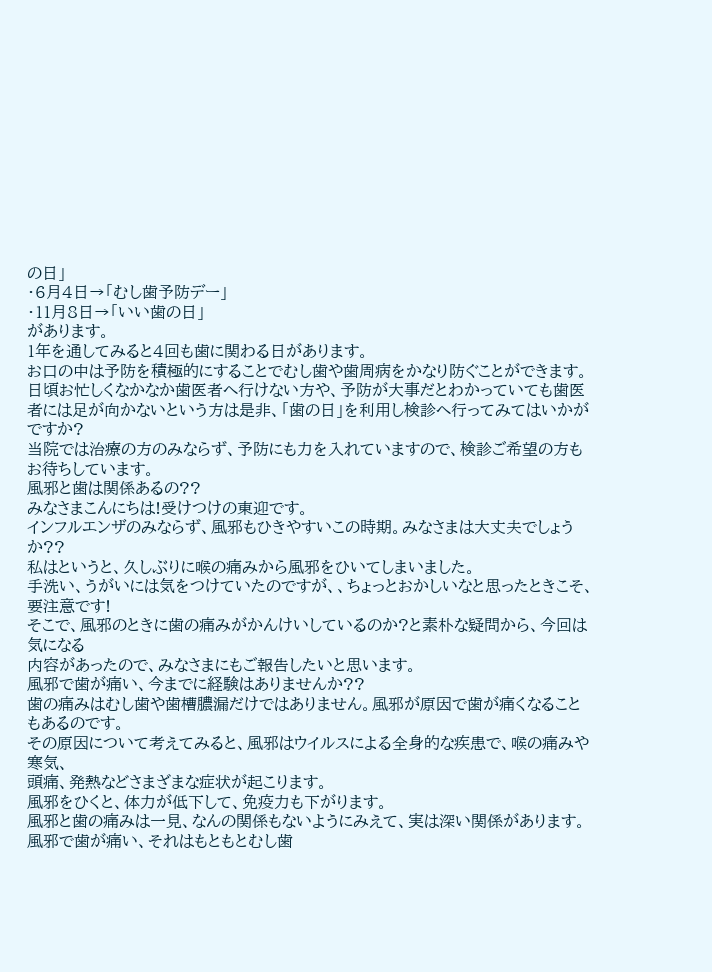の日」
・6月4日→「むし歯予防デー」
・11月8日→「いい歯の日」
があります。
1年を通してみると4回も歯に関わる日があります。
お口の中は予防を積極的にすることでむし歯や歯周病をかなり防ぐことができます。
日頃お忙しくなかなか歯医者へ行けない方や、予防が大事だとわかっていても歯医者には足が向かないという方は是非、「歯の日」を利用し検診へ行ってみてはいかがですか?
当院では治療の方のみならず、予防にも力を入れていますので、検診ご希望の方もお待ちしています。
風邪と歯は関係あるの??
みなさまこんにちは!受けつけの東迎です。
インフルエンザのみならず、風邪もひきやすいこの時期。みなさまは大丈夫でしょうか??
私はというと、久しぶりに喉の痛みから風邪をひいてしまいました。
手洗い、うがいには気をつけていたのですが、、ちょっとおかしいなと思ったときこそ、要注意です!
そこで、風邪のときに歯の痛みがかんけいしているのか?と素朴な疑問から、今回は気になる
内容があったので、みなさまにもご報告したいと思います。
風邪で歯が痛い、今までに経験はありませんか??
歯の痛みはむし歯や歯槽膿漏だけではありません。風邪が原因で歯が痛くなることもあるのです。
その原因について考えてみると、風邪はウイルスによる全身的な疾患で、喉の痛みや寒気、
頭痛、発熱などさまざまな症状が起こります。
風邪をひくと、体力が低下して、免疫力も下がります。
風邪と歯の痛みは一見、なんの関係もないようにみえて、実は深い関係があります。
風邪で歯が痛い、それはもともとむし歯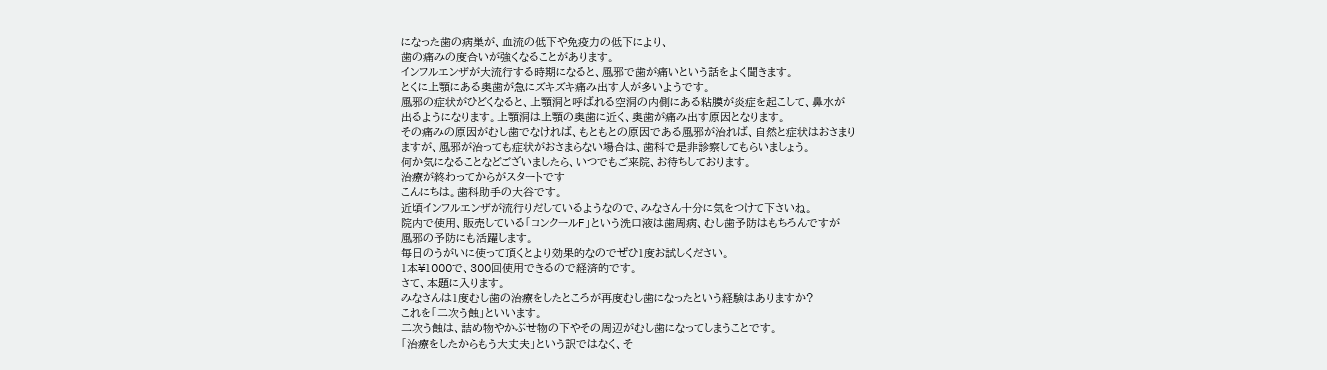になった歯の病巣が、血流の低下や免疫力の低下により、
歯の痛みの度合いが強くなることがあります。
インフルエンザが大流行する時期になると、風邪で歯が痛いという話をよく聞きます。
とくに上顎にある奥歯が急にズキズキ痛み出す人が多いようです。
風邪の症状がひどくなると、上顎洞と呼ばれる空洞の内側にある粘膜が炎症を起こして、鼻水が
出るようになります。上顎洞は上顎の奥歯に近く、奥歯が痛み出す原因となります。
その痛みの原因がむし歯でなければ、もともとの原因である風邪が治れば、自然と症状はおさまり
ますが、風邪が治っても症状がおさまらない場合は、歯科で是非診察してもらいましょう。
何か気になることなどございましたら、いつでもご来院、お待ちしております。
治療が終わってからがスタートです
こんにちは。歯科助手の大谷です。
近頃インフルエンザが流行りだしているようなので、みなさん十分に気をつけて下さいね。
院内で使用、販売している「コンクールF」という洗口液は歯周病、むし歯予防はもちろんですが
風邪の予防にも活躍します。
毎日のうがいに使って頂くとより効果的なのでぜひ1度お試しください。
1本¥1000で、300回使用できるので経済的です。
さて、本題に入ります。
みなさんは1度むし歯の治療をしたところが再度むし歯になったという経験はありますか?
これを「二次う蝕」といいます。
二次う蝕は、詰め物やかぶせ物の下やその周辺がむし歯になってしまうことです。
「治療をしたからもう大丈夫」という訳ではなく、そ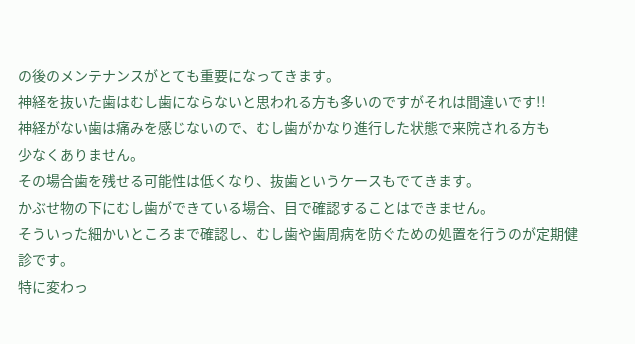の後のメンテナンスがとても重要になってきます。
神経を抜いた歯はむし歯にならないと思われる方も多いのですがそれは間違いです!!
神経がない歯は痛みを感じないので、むし歯がかなり進行した状態で来院される方も
少なくありません。
その場合歯を残せる可能性は低くなり、抜歯というケースもでてきます。
かぶせ物の下にむし歯ができている場合、目で確認することはできません。
そういった細かいところまで確認し、むし歯や歯周病を防ぐための処置を行うのが定期健診です。
特に変わっ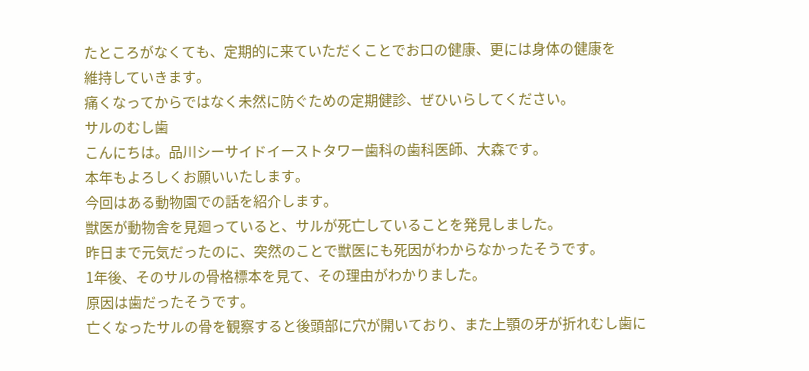たところがなくても、定期的に来ていただくことでお口の健康、更には身体の健康を
維持していきます。
痛くなってからではなく未然に防ぐための定期健診、ぜひいらしてください。
サルのむし歯
こんにちは。品川シーサイドイーストタワー歯科の歯科医師、大森です。
本年もよろしくお願いいたします。
今回はある動物園での話を紹介します。
獣医が動物舎を見廻っていると、サルが死亡していることを発見しました。
昨日まで元気だったのに、突然のことで獣医にも死因がわからなかったそうです。
1年後、そのサルの骨格標本を見て、その理由がわかりました。
原因は歯だったそうです。
亡くなったサルの骨を観察すると後頭部に穴が開いており、また上顎の牙が折れむし歯に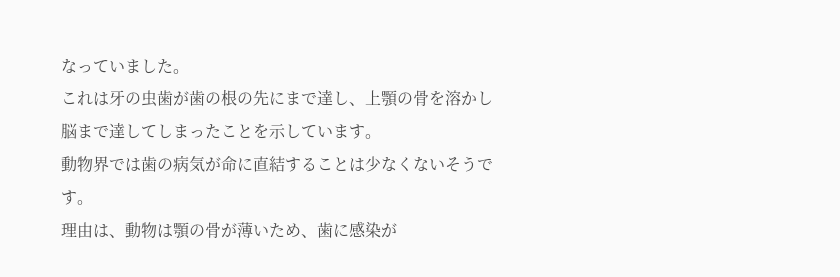なっていました。
これは牙の虫歯が歯の根の先にまで達し、上顎の骨を溶かし脳まで達してしまったことを示しています。
動物界では歯の病気が命に直結することは少なくないそうです。
理由は、動物は顎の骨が薄いため、歯に感染が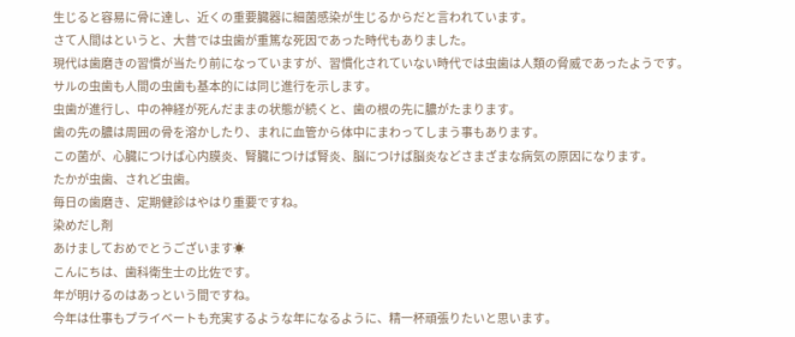生じると容易に骨に達し、近くの重要臓器に細菌感染が生じるからだと言われています。
さて人間はというと、大昔では虫歯が重篤な死因であった時代もありました。
現代は歯磨きの習慣が当たり前になっていますが、習慣化されていない時代では虫歯は人類の脅威であったようです。
サルの虫歯も人間の虫歯も基本的には同じ進行を示します。
虫歯が進行し、中の神経が死んだままの状態が続くと、歯の根の先に膿がたまります。
歯の先の膿は周囲の骨を溶かしたり、まれに血管から体中にまわってしまう事もあります。
この菌が、心臓につけば心内膜炎、腎臓につけば腎炎、脳につけば脳炎などさまざまな病気の原因になります。
たかが虫歯、されど虫歯。
毎日の歯磨き、定期健診はやはり重要ですね。
染めだし剤
あけましておめでとうございます☀
こんにちは、歯科衛生士の比佐です。
年が明けるのはあっという間ですね。
今年は仕事もプライベートも充実するような年になるように、精一杯頑張りたいと思います。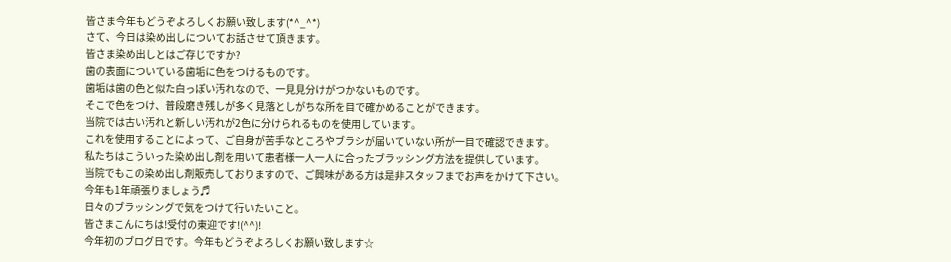皆さま今年もどうぞよろしくお願い致します(*^_^*)
さて、今日は染め出しについてお話させて頂きます。
皆さま染め出しとはご存じですか?
歯の表面についている歯垢に色をつけるものです。
歯垢は歯の色と似た白っぽい汚れなので、一見見分けがつかないものです。
そこで色をつけ、普段磨き残しが多く見落としがちな所を目で確かめることができます。
当院では古い汚れと新しい汚れが2色に分けられるものを使用しています。
これを使用することによって、ご自身が苦手なところやブラシが届いていない所が一目で確認できます。
私たちはこういった染め出し剤を用いて患者様一人一人に合ったブラッシング方法を提供しています。
当院でもこの染め出し剤販売しておりますので、ご興味がある方は是非スタッフまでお声をかけて下さい。
今年も1年頑張りましょう♬
日々のブラッシングで気をつけて行いたいこと。
皆さまこんにちは!受付の東迎です!(^^)!
今年初のブログ日です。今年もどうぞよろしくお願い致します☆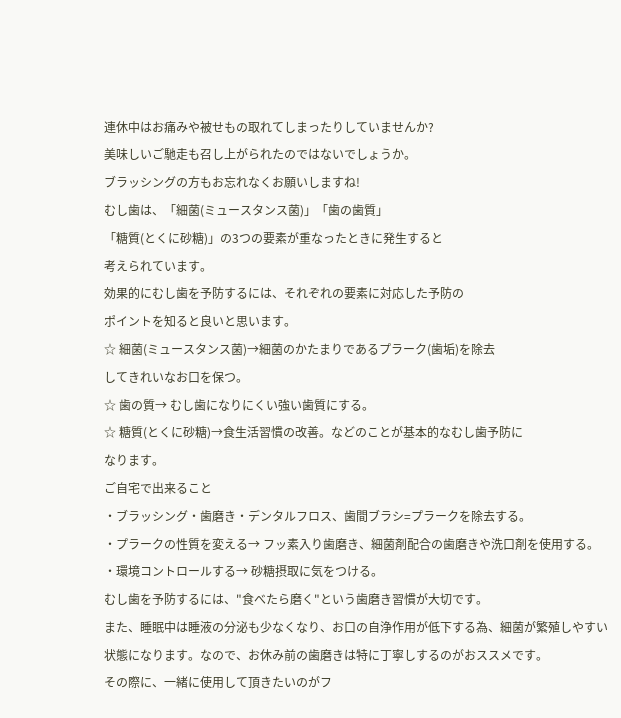連休中はお痛みや被せもの取れてしまったりしていませんか?
美味しいご馳走も召し上がられたのではないでしょうか。
ブラッシングの方もお忘れなくお願いしますね!
むし歯は、「細菌(ミュースタンス菌)」「歯の歯質」
「糖質(とくに砂糖)」の3つの要素が重なったときに発生すると
考えられています。
効果的にむし歯を予防するには、それぞれの要素に対応した予防の
ポイントを知ると良いと思います。
☆ 細菌(ミュースタンス菌)→細菌のかたまりであるプラーク(歯垢)を除去
してきれいなお口を保つ。
☆ 歯の質→ むし歯になりにくい強い歯質にする。
☆ 糖質(とくに砂糖)→食生活習慣の改善。などのことが基本的なむし歯予防に
なります。
ご自宅で出来ること
・ブラッシング・歯磨き・デンタルフロス、歯間ブラシ=プラークを除去する。
・プラークの性質を変える→ フッ素入り歯磨き、細菌剤配合の歯磨きや洗口剤を使用する。
・環境コントロールする→ 砂糖摂取に気をつける。
むし歯を予防するには、"食べたら磨く"という歯磨き習慣が大切です。
また、睡眠中は睡液の分泌も少なくなり、お口の自浄作用が低下する為、細菌が繁殖しやすい
状態になります。なので、お休み前の歯磨きは特に丁寧しするのがおススメです。
その際に、一緒に使用して頂きたいのがフ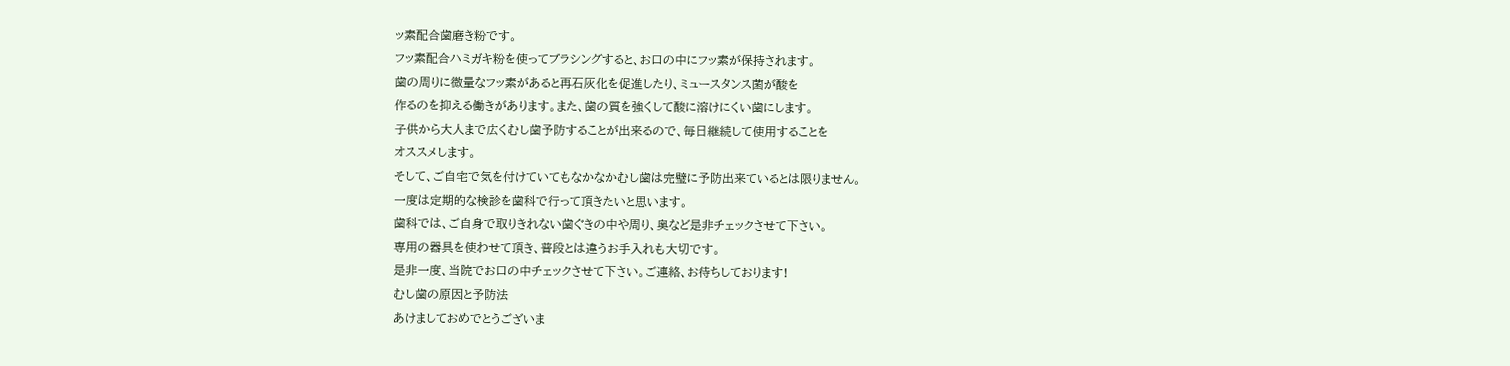ッ素配合歯磨き粉です。
フッ素配合ハミガキ粉を使ってブラシングすると、お口の中にフッ素が保持されます。
歯の周りに微量なフッ素があると再石灰化を促進したり、ミュースタンス菌が酸を
作るのを抑える働きがあります。また、歯の質を強くして酸に溶けにくい歯にします。
子供から大人まで広くむし歯予防することが出来るので、毎日継続して使用することを
オススメします。
そして、ご自宅で気を付けていてもなかなかむし歯は完璧に予防出来ているとは限りません。
一度は定期的な検診を歯科で行って頂きたいと思います。
歯科では、ご自身で取りきれない歯ぐきの中や周り、奥など是非チェックさせて下さい。
専用の器具を使わせて頂き、普段とは違うお手入れも大切です。
是非一度、当院でお口の中チェックさせて下さい。ご連絡、お待ちしております!
むし歯の原因と予防法
あけましておめでとうございま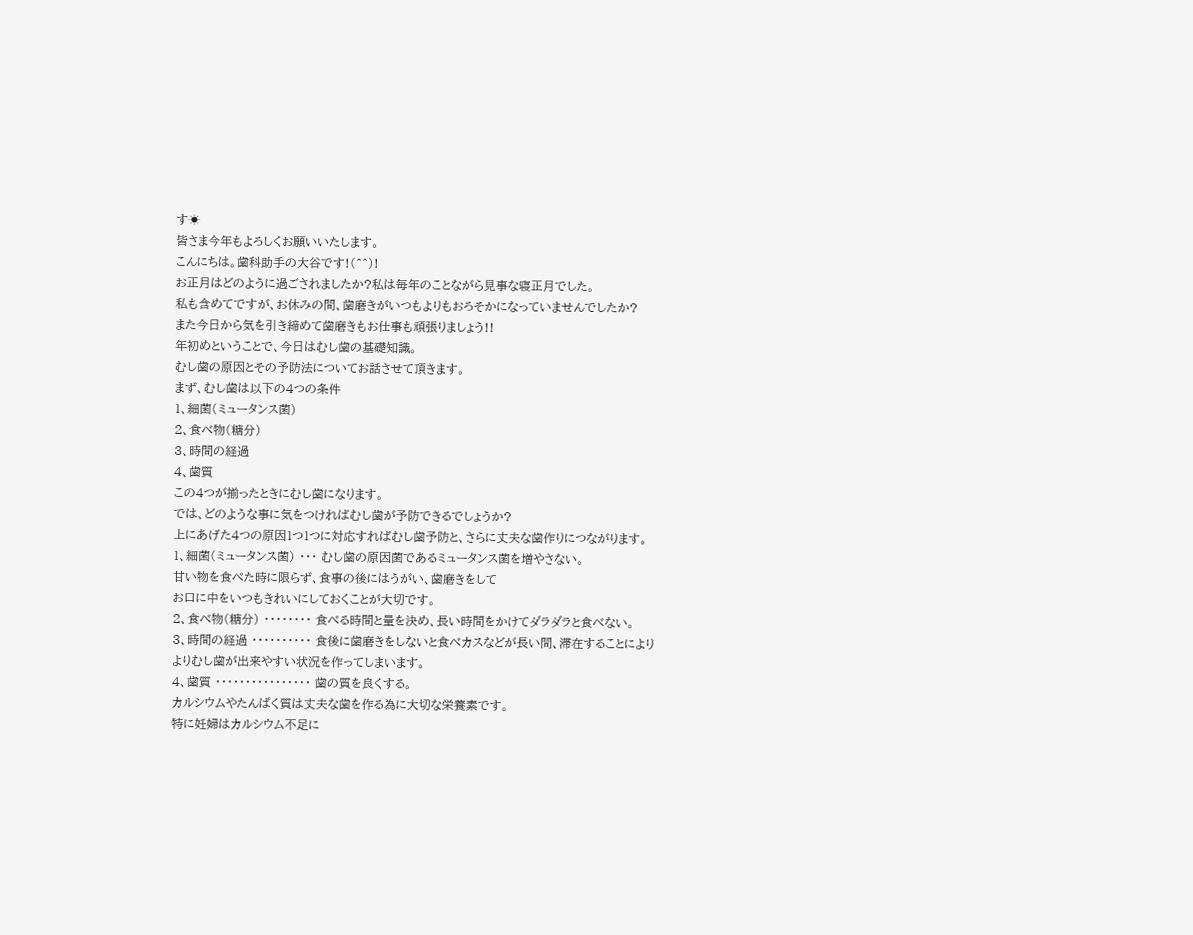す☀
皆さま今年もよろしくお願いいたします。
こんにちは。歯科助手の大谷です!(^^)!
お正月はどのように過ごされましたか?私は毎年のことながら見事な寝正月でした。
私も含めてですが、お休みの間、歯磨きがいつもよりもおろそかになっていませんでしたか?
また今日から気を引き締めて歯磨きもお仕事も頑張りましょう!!
年初めということで、今日はむし歯の基礎知識。
むし歯の原因とその予防法についてお話させて頂きます。
まず、むし歯は以下の4つの条件
1、細菌(ミュータンス菌)
2、食べ物(糖分)
3、時間の経過
4、歯質
この4つが揃ったときにむし歯になります。
では、どのような事に気をつければむし歯が予防できるでしょうか?
上にあげた4つの原因1つ1つに対応すればむし歯予防と、さらに丈夫な歯作りにつながります。
1、細菌(ミュータンス菌) ・・・ むし歯の原因菌であるミュータンス菌を増やさない。
甘い物を食べた時に限らず、食事の後にはうがい、歯磨きをして
お口に中をいつもきれいにしておくことが大切です。
2、食べ物(糖分) ・・・・・・・・ 食べる時間と量を決め、長い時間をかけてダラダラと食べない。
3、時間の経過 ・・・・・・・・・・ 食後に歯磨きをしないと食べカスなどが長い間、滞在することにより
よりむし歯が出来やすい状況を作ってしまいます。
4、歯質 ・・・・・・・・・・・・・・・・ 歯の質を良くする。
カルシウムやたんぱく質は丈夫な歯を作る為に大切な栄養素です。
特に妊婦はカルシウム不足に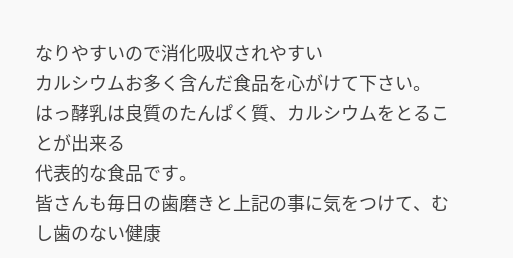なりやすいので消化吸収されやすい
カルシウムお多く含んだ食品を心がけて下さい。
はっ酵乳は良質のたんぱく質、カルシウムをとることが出来る
代表的な食品です。
皆さんも毎日の歯磨きと上記の事に気をつけて、むし歯のない健康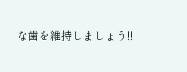な歯を維持しましょう!!